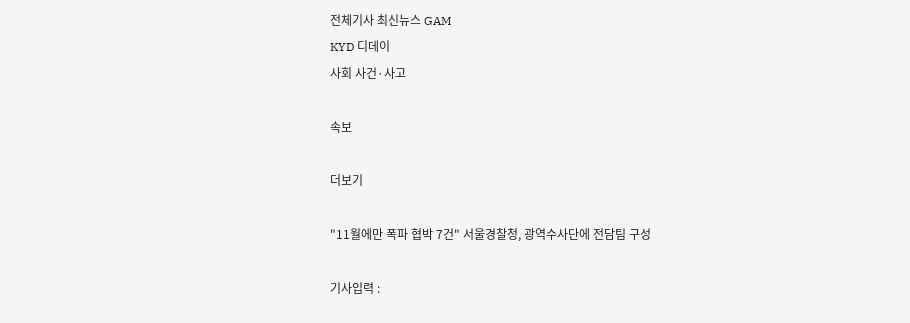전체기사 최신뉴스 GAM
KYD 디데이
사회 사건·사고

속보

더보기

"11월에만 폭파 협박 7건" 서울경찰청, 광역수사단에 전담팀 구성

기사입력 :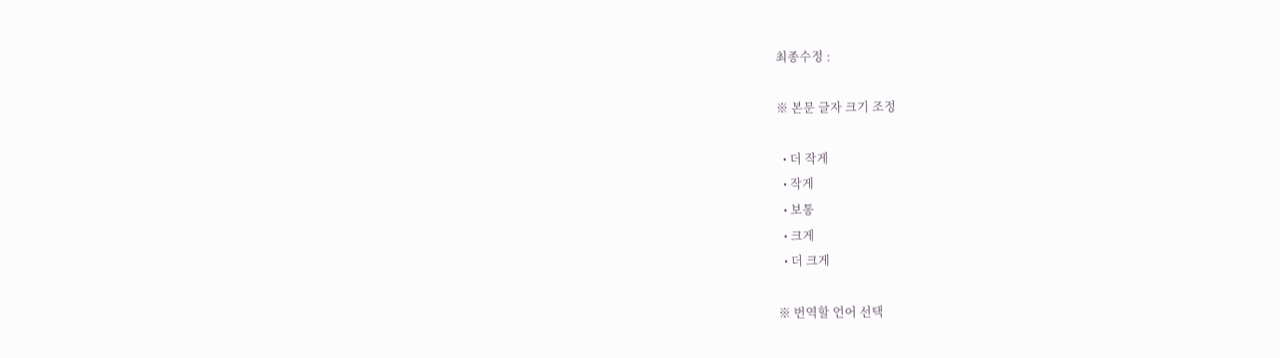최종수정 :

※ 본문 글자 크기 조정

  • 더 작게
  • 작게
  • 보통
  • 크게
  • 더 크게

※ 번역할 언어 선택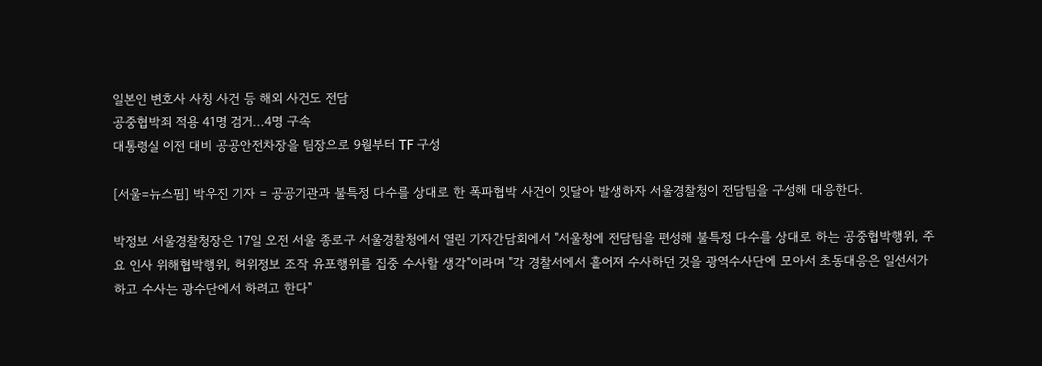일본인 변호사 사칭 사건 등 해외 사건도 전담
공중협박죄 적용 41명 검거...4명 구속
대통령실 이전 대비 공공안전차장을 팀장으로 9월부터 TF 구성

[서울=뉴스핌] 박우진 기자 = 공공기관과 불특정 다수를 상대로 한 폭파협박 사건이 잇달아 발생하자 서울경찰청이 전담팀을 구성해 대응한다.

박정보 서울경찰청장은 17일 오전 서울 종로구 서울경찰청에서 열린 기자간담회에서 "서울청에 전담팀을 편성해 불특정 다수를 상대로 하는 공중협박행위, 주요 인사 위해협박행위, 허위정보 조작 유포행위를 집중 수사할 생각"이라며 "각 경찰서에서 흩어져 수사하던 것을 광역수사단에 모아서 초동대응은 일선서가 하고 수사는 광수단에서 하려고 한다"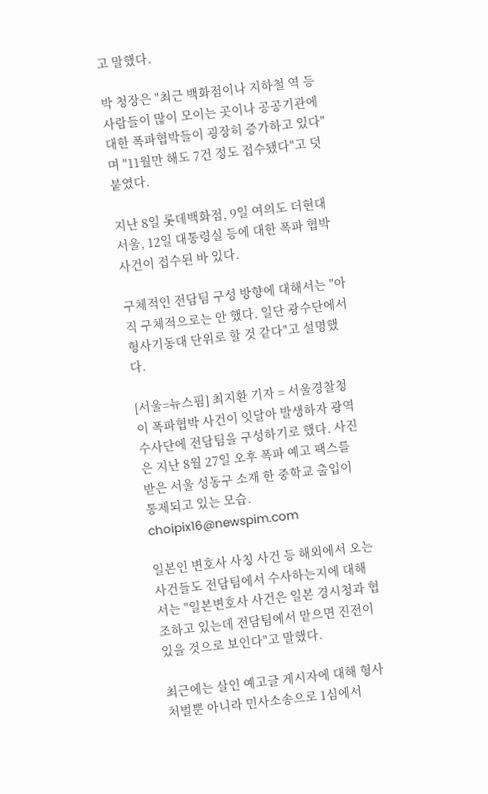고 말했다.

박 청장은 "최근 백화점이나 지하철 역 등 사람들이 많이 모이는 곳이나 공공기관에 대한 폭파협박들이 굉장히 증가하고 있다"며 "11월만 해도 7건 정도 접수됐다"고 덧붙였다.

지난 8일 롯데백화점, 9일 여의도 더현대서울, 12일 대통령실 등에 대한 폭파 협박 사건이 접수된 바 있다.

구체적인 전담팀 구성 방향에 대해서는 "아직 구체적으로는 안 했다. 일단 광수단에서 형사기동대 단위로 할 것 같다"고 설명했다.

[서울=뉴스핌] 최지환 기자 = 서울경찰청이 폭파협박 사건이 잇달아 발생하자 광역수사단에 전담팀을 구성하기로 했다. 사진은 지난 8월 27일 오후 폭파 예고 팩스를 받은 서울 성동구 소재 한 중학교 출입이 통제되고 있는 모습. choipix16@newspim.com

일본인 변호사 사칭 사건 등 해외에서 오는 사건들도 전담팀에서 수사하는지에 대해서는 "일본변호사 사건은 일본 경시청과 협조하고 있는데 전담팀에서 맡으면 진전이 있을 것으로 보인다"고 말했다.

최근에는 살인 예고글 게시자에 대해 형사처벌뿐 아니라 민사소송으로 1심에서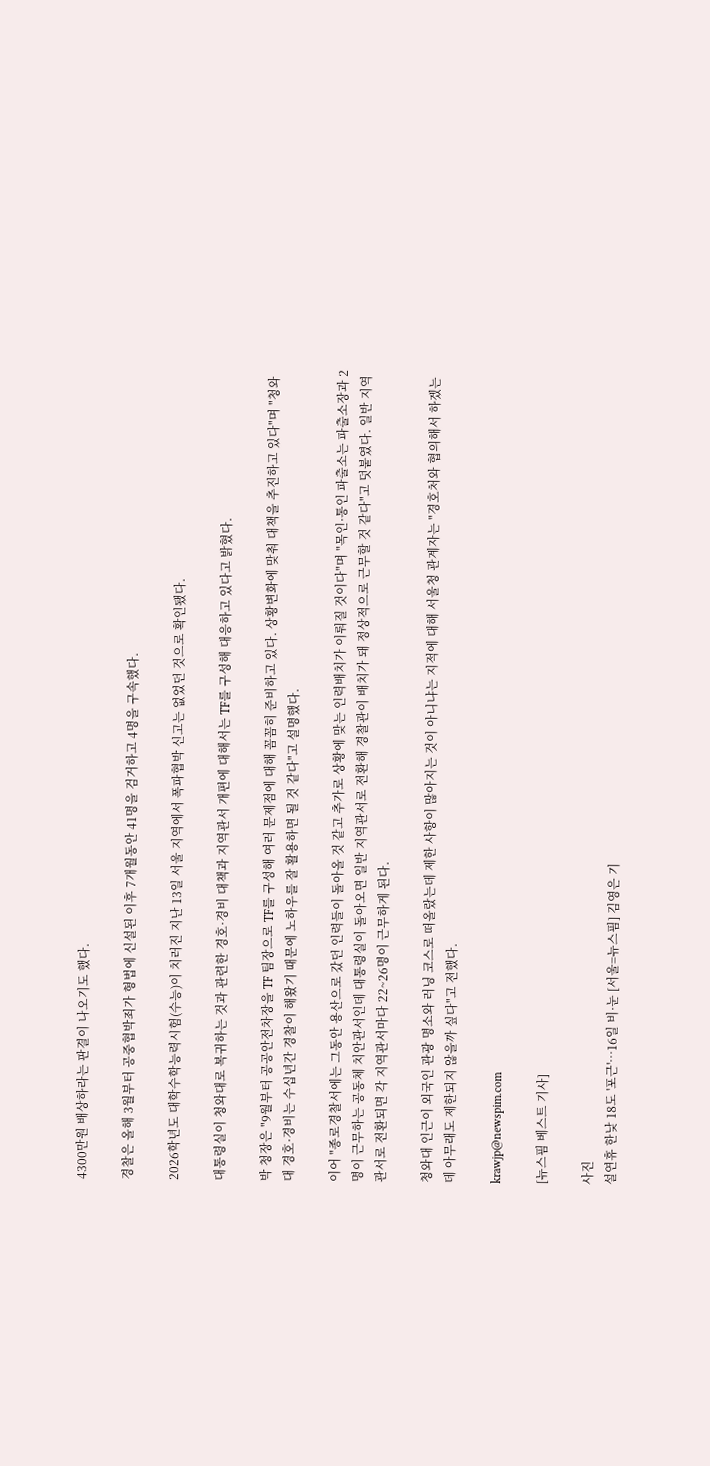4300만원 배상하라는 판결이 나오기도 했다.

경찰은 올해 3월부터 공중협박죄가 형법에 신설된 이후 7개월동안 41명을 검거하고 4명을 구속했다.

2026학년도 대학수학능력시험(수능)이 치러진 지난 13일 서울 지역에서 폭파협박 신고는 없었던 것으로 확인됐다.

대통령실이 청와대로 복귀하는 것과 관련한 경호·경비 대책과 지역관서 개편에 대해서는 TF를 구성해 대응하고 있다고 밝혔다.

박 청장은 "9월부터 공공안전차장을 TF 팀장으로 TF를 구성해 여러 문제점에 대해 꼼꼼히 준비하고 있다. 상황변화에 맞춰 대책을 추진하고 있다"며 "청와대 경호·경비는 수십년간 경찰이 해왔기 때문에 노하우를 잘 활용하면 될 것 같다"고 설명했다.

이어 "종로경찰서에는 그동안 용산으로 갔던 인력들이 돌아올 것 같고 추가로 상황에 맞는 인력배치가 이뤄질 것이다"며 "목인·통인 파출소는 파출소장과 2명이 근무하는 공동체 치안관서인데 대통령실이 돌아오면 일반 지역관서로 전환해 경찰관이 배치가 돼 정상적으로 근무할 것 같다"고 덧붙였다. 일반 지역관서로 전환되면 각 지역관서마다 22~26명이 근무하게 된다.

청와대 인근이 외국인 관광 명소와 러닝 코스로 떠올랐는데 제한 사항이 많아지는 것이 아니냐는 지적에 대해 서울청 관계자는 "경호처와 협의해서 하겠는데 아무래도 제한되지 않을까 싶다"고 전했다.

krawjp@newspim.com

[뉴스핌 베스트 기사]

사진
설연휴 한낮 18도 '포근'…16일 비·눈 [서울=뉴스핌] 김영은 기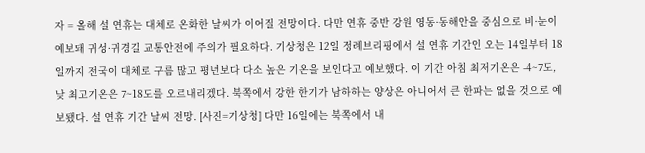자 = 올해 설 연휴는 대체로 온화한 날씨가 이어질 전망이다. 다만 연휴 중반 강원 영동·동해안을 중심으로 비·눈이 예보돼 귀성·귀경길 교통안전에 주의가 필요하다. 기상청은 12일 정례브리핑에서 설 연휴 기간인 오는 14일부터 18일까지 전국이 대체로 구름 많고 평년보다 다소 높은 기온을 보인다고 예보했다. 이 기간 아침 최저기온은 -4~7도, 낮 최고기온은 7~18도를 오르내리겠다. 북쪽에서 강한 한기가 남하하는 양상은 아니어서 큰 한파는 없을 것으로 예보됐다. 설 연휴 기간 날씨 전망. [사진=기상청] 다만 16일에는 북쪽에서 내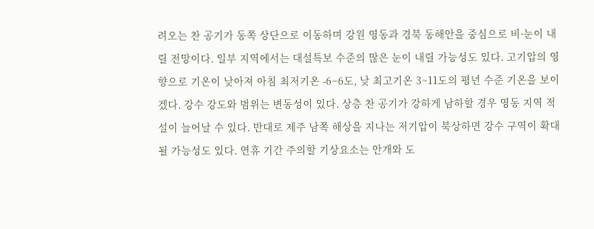려오는 찬 공기가 동쪽 상단으로 이동하며 강원 영동과 경북 동해안을 중심으로 비·눈이 내릴 전망이다. 일부 지역에서는 대설특보 수준의 많은 눈이 내릴 가능성도 있다. 고기압의 영향으로 기온이 낮아져 아침 최저기온 -6~6도, 낮 최고기온 3~11도의 평년 수준 기온을 보이겠다. 강수 강도와 범위는 변동성이 있다. 상층 찬 공기가 강하게 남하할 경우 영동 지역 적설이 늘어날 수 있다. 반대로 제주 남쪽 해상을 지나는 저기압이 북상하면 강수 구역이 확대될 가능성도 있다. 연휴 기간 주의할 기상요소는 안개와 도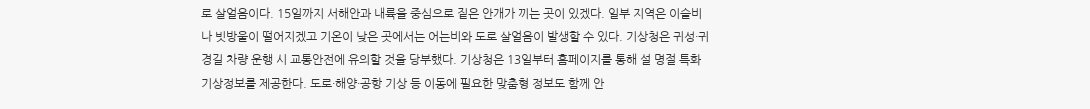로 살얼음이다. 15일까지 서해안과 내륙을 중심으로 짙은 안개가 끼는 곳이 있겠다. 일부 지역은 이슬비나 빗방울이 떨어지겠고 기온이 낮은 곳에서는 어는비와 도로 살얼음이 발생할 수 있다. 기상청은 귀성·귀경길 차량 운행 시 교통안전에 유의할 것을 당부했다. 기상청은 13일부터 홈페이지를 통해 설 명절 특화 기상정보를 제공한다. 도로·해양·공항 기상 등 이동에 필요한 맞춤형 정보도 함께 안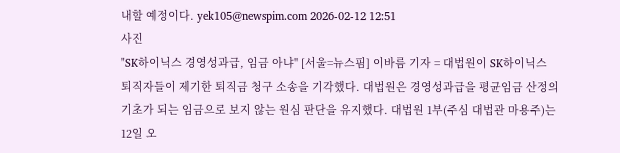내할 예정이다. yek105@newspim.com 2026-02-12 12:51
사진
"SK하이닉스 경영성과급, 임금 아냐" [서울=뉴스핌] 이바름 기자 = 대법원이 SK하이닉스 퇴직자들이 제기한 퇴직금 청구 소송을 기각했다. 대법원은 경영성과급을 평균임금 산정의 기초가 되는 임금으로 보지 않는 원심 판단을 유지했다. 대법원 1부(주심 대법관 마용주)는 12일 오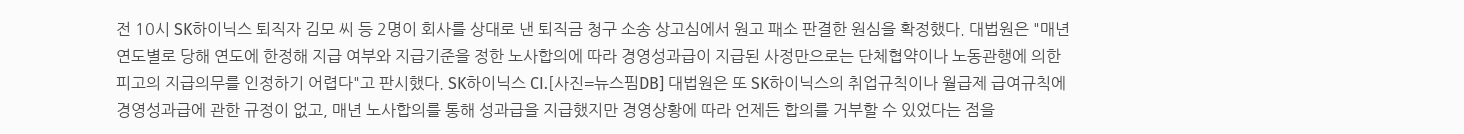전 10시 SK하이닉스 퇴직자 김모 씨 등 2명이 회사를 상대로 낸 퇴직금 청구 소송 상고심에서 원고 패소 판결한 원심을 확정했다. 대법원은 "매년 연도별로 당해 연도에 한정해 지급 여부와 지급기준을 정한 노사합의에 따라 경영성과급이 지급된 사정만으로는 단체협약이나 노동관행에 의한 피고의 지급의무를 인정하기 어렵다"고 판시했다. SK하이닉스 CI.[사진=뉴스핌DB] 대법원은 또 SK하이닉스의 취업규칙이나 월급제 급여규칙에 경영성과급에 관한 규정이 없고, 매년 노사합의를 통해 성과급을 지급했지만 경영상황에 따라 언제든 합의를 거부할 수 있었다는 점을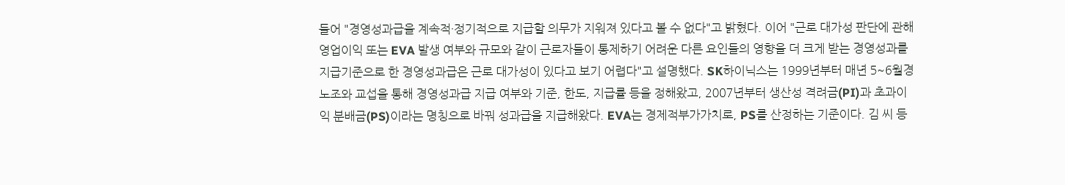들어 "경영성과급을 계속적·정기적으로 지급할 의무가 지워져 있다고 볼 수 없다"고 밝혔다. 이어 "근로 대가성 판단에 관해 영업이익 또는 EVA 발생 여부와 규모와 같이 근로자들이 통제하기 어려운 다른 요인들의 영향을 더 크게 받는 경영성과를 지급기준으로 한 경영성과급은 근로 대가성이 있다고 보기 어렵다"고 설명했다. SK하이닉스는 1999년부터 매년 5~6월경 노조와 교섭을 통해 경영성과급 지급 여부와 기준, 한도, 지급률 등을 정해왔고, 2007년부터 생산성 격려금(PI)과 초과이익 분배금(PS)이라는 명칭으로 바꿔 성과급을 지급해왔다. EVA는 경제적부가가치로, PS를 산정하는 기준이다. 김 씨 등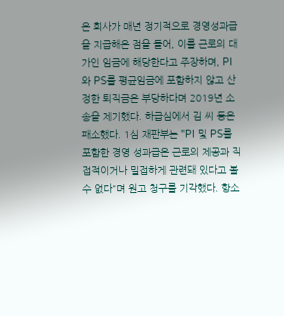은 회사가 매년 정기적으로 경영성과급을 지급해온 점을 들어, 이를 근로의 대가인 임금에 해당한다고 주장하며, PI와 PS를 평균임금에 포함하지 않고 산정한 퇴직금은 부당하다며 2019년 소송을 제기했다. 하급심에서 김 씨 등은 패소했다. 1심 재판부는 "PI 및 PS를 포함한 경영 성과급은 근로의 제공과 직접적이거나 밀접하게 관련돼 있다고 볼 수 없다"며 원고 청구를 기각했다. 항소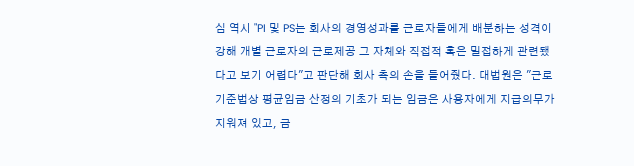심 역시 "PI 및 PS는 회사의 경영성과를 근로자들에게 배분하는 성격이 강해 개별 근로자의 근로제공 그 자체와 직접적 혹은 밀접하게 관련됐다고 보기 어렵다"고 판단해 회사 측의 손을 들어줬다. 대법원은 "근로기준법상 평균임금 산정의 기초가 되는 임금은 사용자에게 지급의무가 지워져 있고, 금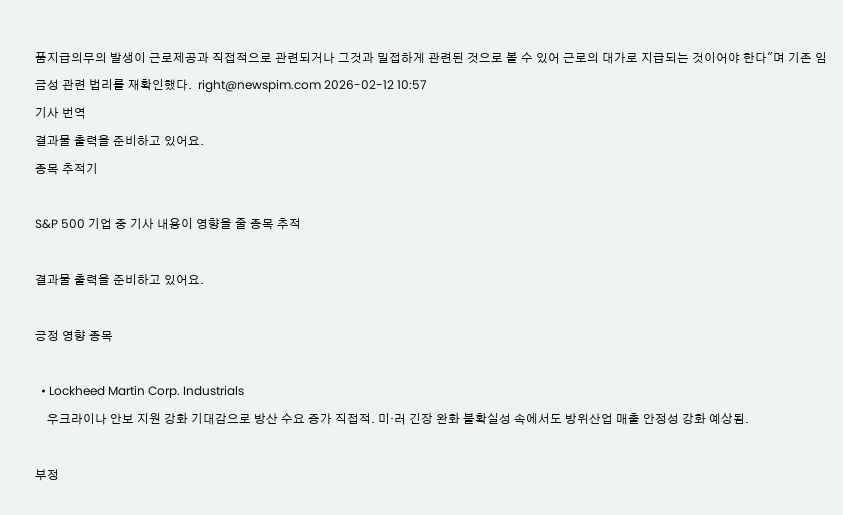품지급의무의 발생이 근로제공과 직접적으로 관련되거나 그것과 밀접하게 관련된 것으로 볼 수 있어 근로의 대가로 지급되는 것이어야 한다"며 기존 임금성 관련 법리를 재확인했다.  right@newspim.com 2026-02-12 10:57
기사 번역
결과물 출력을 준비하고 있어요.
종목 추적기

S&P 500 기업 중 기사 내용이 영향을 줄 종목 추적

결과물 출력을 준비하고 있어요.

긍정 영향 종목

  • Lockheed Martin Corp. Industrials
    우크라이나 안보 지원 강화 기대감으로 방산 수요 증가 직접적. 미·러 긴장 완화 불확실성 속에서도 방위산업 매출 안정성 강화 예상됨.

부정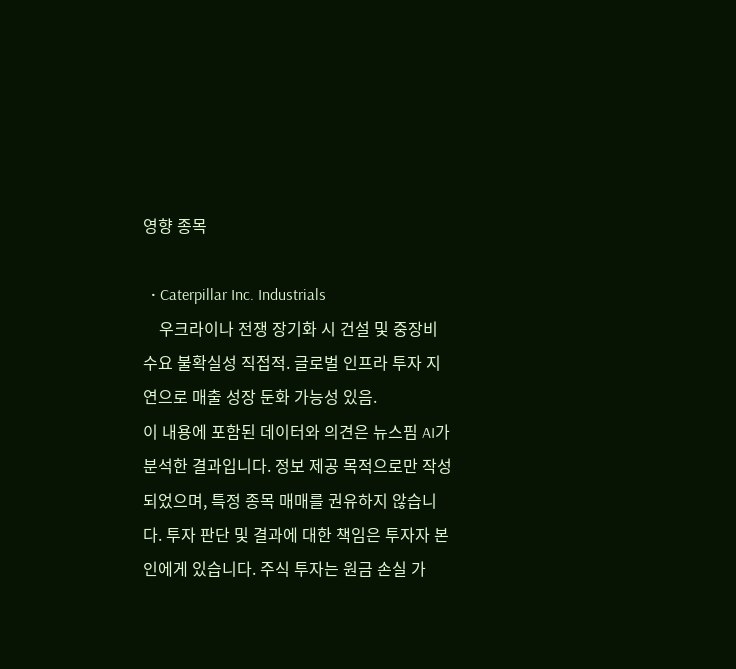영향 종목

  • Caterpillar Inc. Industrials
    우크라이나 전쟁 장기화 시 건설 및 중장비 수요 불확실성 직접적. 글로벌 인프라 투자 지연으로 매출 성장 둔화 가능성 있음.
이 내용에 포함된 데이터와 의견은 뉴스핌 AI가 분석한 결과입니다. 정보 제공 목적으로만 작성되었으며, 특정 종목 매매를 권유하지 않습니다. 투자 판단 및 결과에 대한 책임은 투자자 본인에게 있습니다. 주식 투자는 원금 손실 가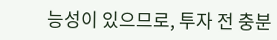능성이 있으므로, 투자 전 충분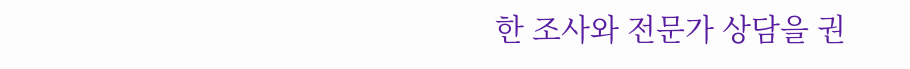한 조사와 전문가 상담을 권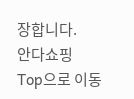장합니다.
안다쇼핑
Top으로 이동